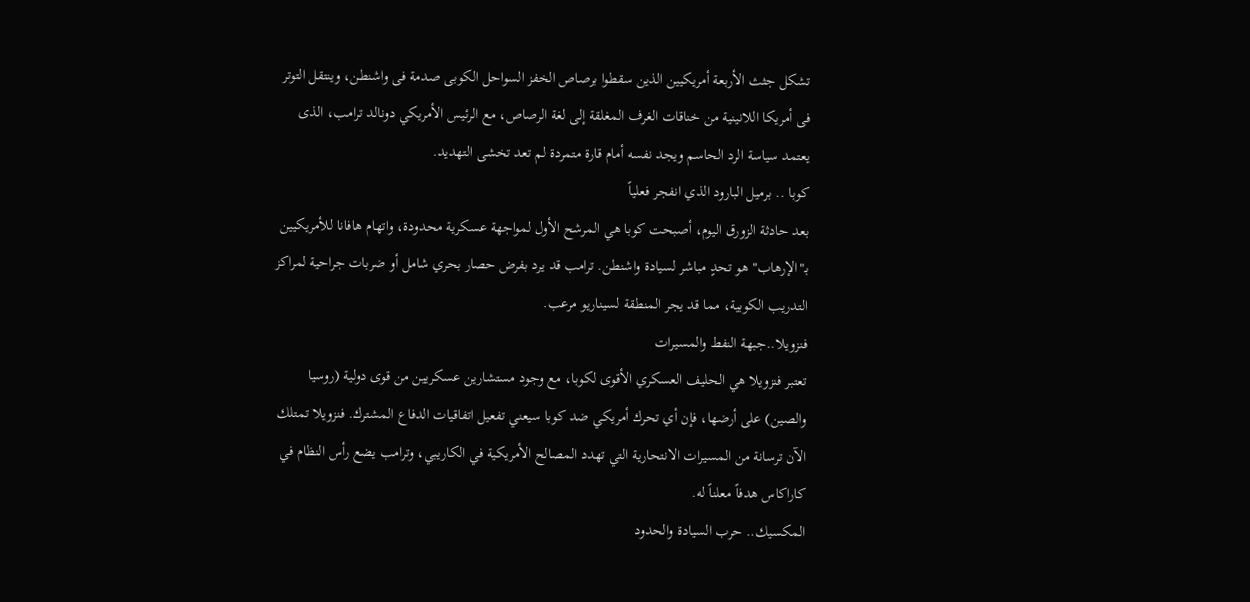تشكل جثث الأربعة أمريكيين الذين سقطوا برصاص الخفز السواحل الكوبى صدمة فى واشنطن، وينتقل التوتر فى أمريكا اللانينية من خناقات الغرف المغلقة إلى لغة الرصاص، مع الرئيس الأمريكي دونالد ترامب، الذى يعتمد سياسة الرد الحاسم ويجد نفسه أمام قارة متمردة لم تعد تخشى التهديد.
كوبا .. برميل البارود الذي انفجر فعلياً
بعد حادثة الزورق اليوم، أصبحت كوبا هي المرشح الأول لمواجهة عسكرية محدودة، واتهام هافانا للأمريكيين بـ"الإرهاب" هو تحدٍ مباشر لسيادة واشنطن. ترامب قد يرد بفرض حصار بحري شامل أو ضربات جراحية لمراكز التدريب الكوبية، مما قد يجر المنطقة لسيناريو مرعب.
فنزويلا..جبهة النفط والمسيرات
تعتبر فنزويلا هي الحليف العسكري الأقوى لكوبا، مع وجود مستشارين عسكريين من قوى دولية (روسيا والصين) على أرضها، فإن أي تحرك أمريكي ضد كوبا سيعني تفعيل اتفاقيات الدفاع المشترك. فنزويلا تمتلك الآن ترسانة من المسيرات الانتحارية التي تهدد المصالح الأمريكية في الكاريبي، وترامب يضع رأس النظام في كاراكاس هدفاً معلناً له.
المكسيك.. حرب السيادة والحدود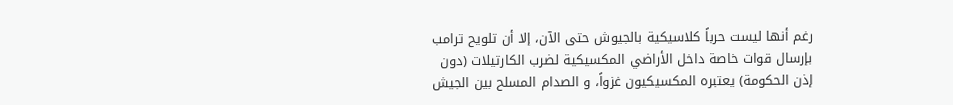رغم أنها ليست حرباً كلاسيكية بالجيوش حتى الآن، إلا أن تلويح ترامب بإرسال قوات خاصة داخل الأراضي المكسيكية لضرب الكارتيلات (دون إذن الحكومة) يعتبره المكسيكيون غزواً، و الصدام المسلح بين الجيش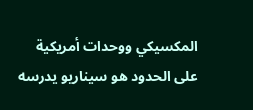المكسيكي ووحدات أمريكية على الحدود هو سيناريو يدرسه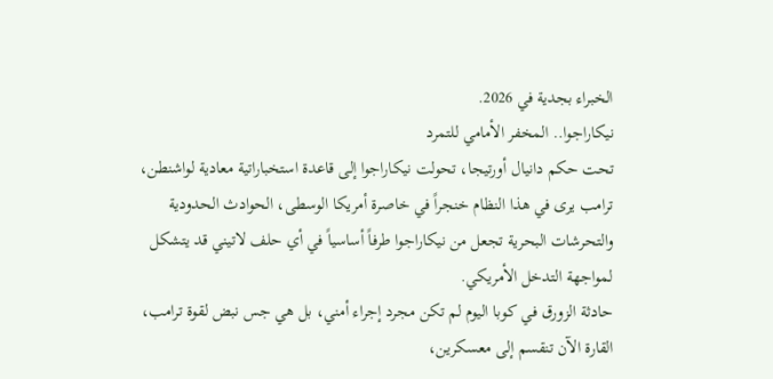الخبراء بجدية في 2026.
نيكاراجوا.. المخفر الأمامي للتمرد
تحت حكم دانيال أورتيجا، تحولت نيكاراجوا إلى قاعدة استخباراتية معادية لواشنطن، ترامب يرى في هذا النظام خنجراً في خاصرة أمريكا الوسطى، الحوادث الحدودية والتحرشات البحرية تجعل من نيكاراجوا طرفاً أساسياً في أي حلف لاتيني قد يتشكل لمواجهة التدخل الأمريكي.
حادثة الزورق في كوبا اليوم لم تكن مجرد إجراء أمني، بل هي جس نبض لقوة ترامب، القارة الآن تنقسم إلى معسكرين،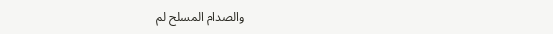والصدام المسلح لم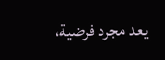يعد مجرد فرضية،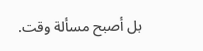بل أصبح مسألة وقت.